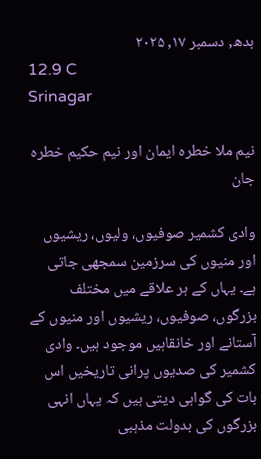بدھ, دسمبر ۱۷, ۲۰۲۵
12.9 C
Srinagar

نیم ملا خطرہ ایمان اور نیم حکیم خطرہ جان

وادی کشمیر صوفیوں، ولیوں، ریشیوں اور منیوں کی سرزمین سمجھی جاتی ہے۔ یہاں کے ہر علاقے میں مختلف بزرگوں، صوفیوں، ریشیوں اور منیوں کے آستانے اور خانقاہیں موجود ہیں۔ وادی کشمیر کی صدیوں پرانی تاریخیں اس بات کی گواہی دیتی ہیں کہ یہاں انہی بزرگوں کی بدولت مذہبی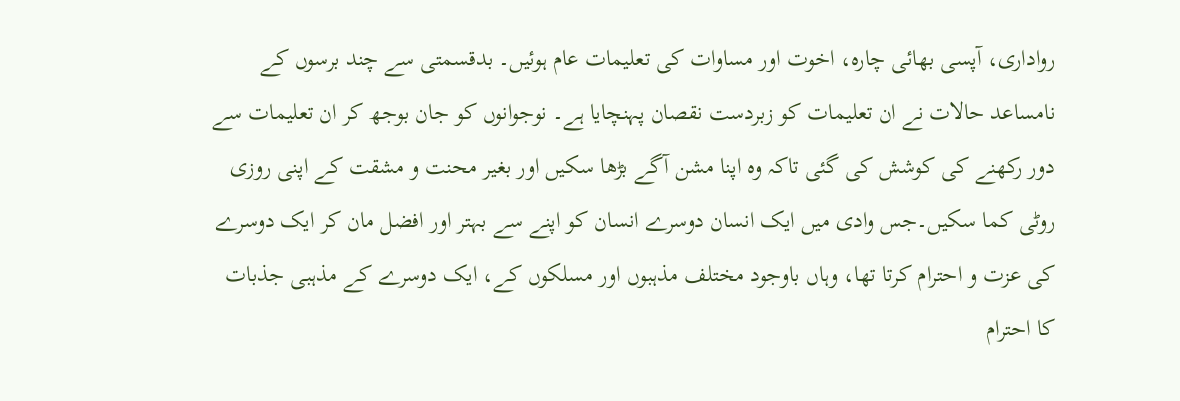رواداری، آپسی بھائی چارہ، اخوت اور مساوات کی تعلیمات عام ہوئیں۔ بدقسمتی سے چند برسوں کے نامساعد حالات نے ان تعلیمات کو زبردست نقصان پہنچایا ہے۔ نوجوانوں کو جان بوجھ کر ان تعلیمات سے دور رکھنے کی کوشش کی گئی تاکہ وہ اپنا مشن آگے بڑھا سکیں اور بغیر محنت و مشقت کے اپنی روزی روٹی کما سکیں۔جس وادی میں ایک انسان دوسرے انسان کو اپنے سے بہتر اور افضل مان کر ایک دوسرے کی عزت و احترام کرتا تھا، وہاں باوجود مختلف مذہبوں اور مسلکوں کے، ایک دوسرے کے مذہبی جذبات کا احترام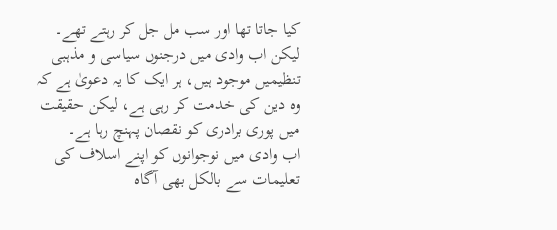کیا جاتا تھا اور سب مل جل کر رہتے تھے۔ لیکن اب وادی میں درجنوں سیاسی و مذہبی تنظیمیں موجود ہیں، ہر ایک کا یہ دعویٰ ہے کہ وہ دین کی خدمت کر رہی ہے، لیکن حقیقت میں پوری برادری کو نقصان پہنچ رہا ہے۔
اب وادی میں نوجوانوں کو اپنے اسلاف کی تعلیمات سے بالکل بھی آگاہ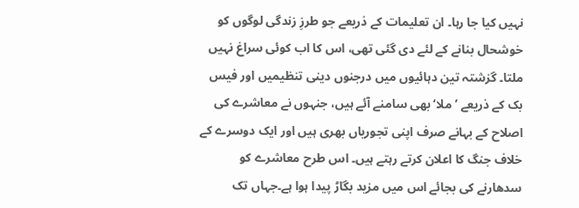نہیں کیا جا رہا۔ ان تعلیمات کے ذریعے جو طرزِ زندگی لوگوں کو خوشحال بنانے کے لئے دی گئی تھی، اس کا اب کوئی سراغ نہیں ملتا۔ گزشتہ تین دہائیوں میں درجنوں دینی تنظیمیں اور فیس بک کے ذریعے ’ملا‘ بھی سامنے آئے ہیں، جنہوں نے معاشرے کی اصلاح کے بہانے صرف اپنی تجوریاں بھری ہیں اور ایک دوسرے کے خلاف جنگ کا اعلان کرتے رہتے ہیں۔ اس طرح معاشرے کو سدھارنے کی بجائے اس میں مزید بگاڑ پیدا ہوا ہے۔جہاں تک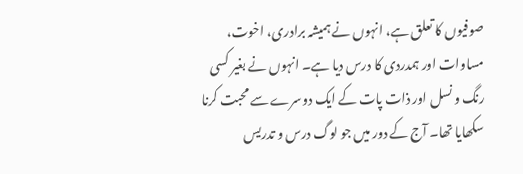صوفیوں کا تعلق ہے، انہوں نے ہمیشہ برادری، اخوت، مساوات اور ہمدردی کا درس دیا ہے۔ انہوں نے بغیر کسی رنگ و نسل اور ذات پات کے ایک دوسرے سے محبت کرنا سکھایا تھا۔ آج کے دور میں جو لوگ درس و تدریس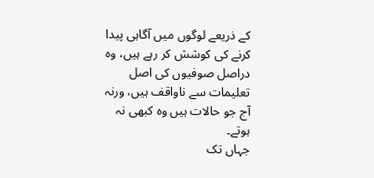کے ذریعے لوگوں میں آگاہی پیدا کرنے کی کوشش کر رہے ہیں، وہ دراصل صوفیوں کی اصل تعلیمات سے ناواقف ہیں، ورنہ آج جو حالات ہیں وہ کبھی نہ ہوتے۔
جہاں تک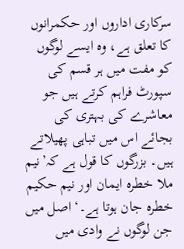سرکاری اداروں اور حکمرانوں کا تعلق ہے، وہ ایسے لوگوں کو مفت میں ہر قسم کی سپورٹ فراہم کرتے ہیں جو معاشرے کی بہتری کی بجائے اس میں تباہی پھیلاتے ہیں۔ بزرگوں کا قول ہے کہ’نیم ملا خطرہ ایمان اور نیم حکیم خطرہ جان ہوتا ہے۔‘ اصل میں جن لوگوں نے وادی میں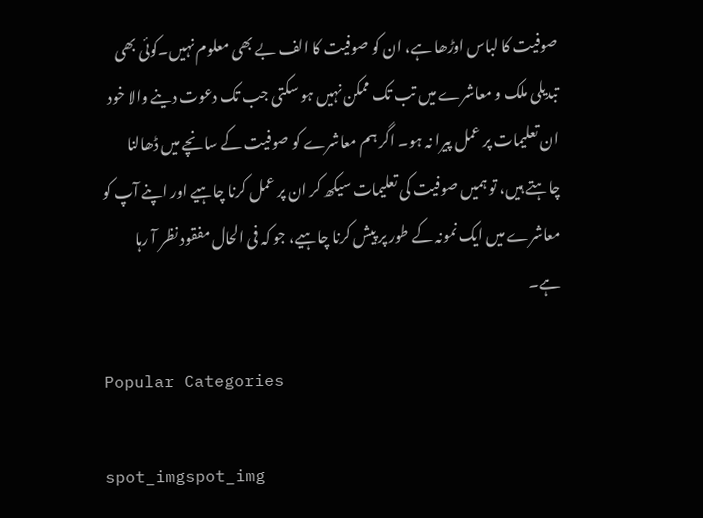صوفیت کا لباس اوڑھا ہے، ان کو صوفیت کا الف بے بھی معلوم نہیں۔کوئی بھی تبدیلی ملک و معاشرے میں تب تک ممکن نہیں ہو سکتی جب تک دعوت دینے والا خود ان تعلیمات پر عمل پیرا نہ ہو۔ اگر ہم معاشرے کو صوفیت کے سانچے میں ڈھالنا چاہتے ہیں، تو ہمیں صوفیت کی تعلیمات سیکھ کر ان پر عمل کرنا چاہیے اور اپنے آپ کو معاشرے میں ایک نمونہ کے طور پر پیش کرنا چاہیے، جو کہ فی الحال مفقود نظر آ رہا ہے۔

Popular Categories

spot_imgspot_img